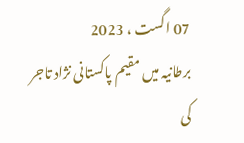07 اگست ، 2023
برطانیہ میں مقیم پاکستانی نژاد تاجر کی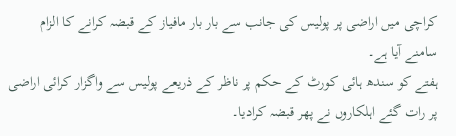کراچی میں اراضی پر پولیس کی جانب سے بار بار مافیاز کے قبضہ کرانے کا الزام سامنے آیا ہے۔
ہفتے کو سندھ ہائی کورٹ کے حکم پر ناظر کے ذریعے پولیس سے واگزار کرائی اراضی پر رات گئے اہلکاروں نے پھر قبضہ کرادیا۔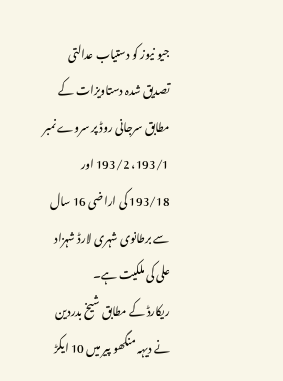جیو نیوز کو دستیاب عدالتی تصدیق شدہ دستاویزات کے مطابق سرجانی روڈ پر سروے نمبر 193/1، 193/2 اور 193/18 کی اراضی 16 سال سے برطانوی شہری لارڈ شہزاد علی کی ملکیت ہے۔
ریکارڈ کے مطابق شیخ بدردین نے دیہہ منگھو پیر میں 10 ایکڑ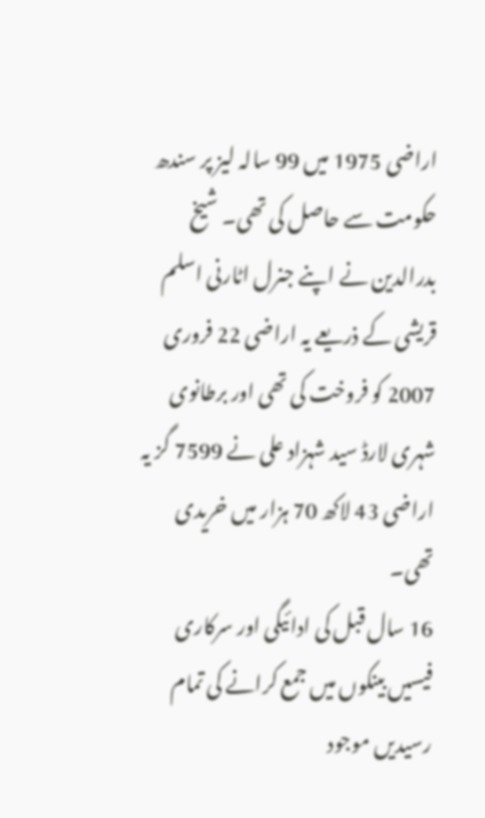اراضی 1975 میں 99 سالہ لیز پر سندھ حکومت سے حاصل کی تھی۔ شیخ بدرالدین نے اپنے جنرل اٹارنی اسلم قریشی کے ذریعے یہ اراضی 22 فروری 2007 کو فروخت کی تھی اور برطانوی شہری لارڈ سید شہزاد علی نے 7599 گز یہ اراضی 43 لاکھ 70 ہزار میں خریدی تھی۔
16 سال قبل کی ادائیگی اور سرکاری فیسیں بینکوں میں جمع کرانے کی تمام رسیدیں موجود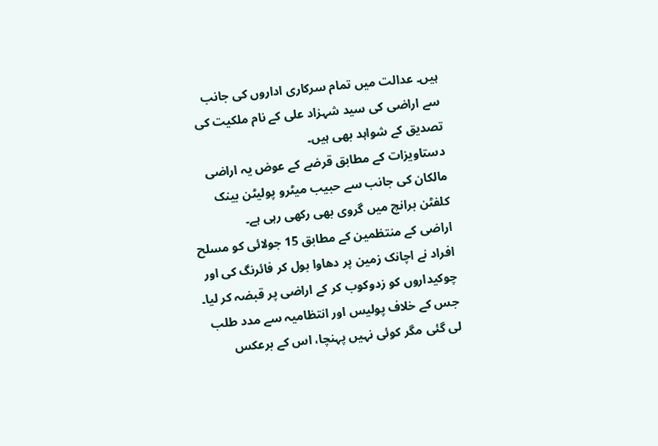ہیں۔ عدالت میں تمام سرکاری اداروں کی جانب سے اراضی کی سید شہزاد علی کے نام ملکیت کی تصدیق کے شواہد بھی ہیں۔
دستاویزات کے مطابق قرضے کے عوض یہ اراضی مالکان کی جانب سے حبیب میٹرو پولیٹن بینک کلفٹن برانچ میں گروی بھی رکھی رہی ہے۔
اراضی کے منتظمین کے مطابق 15 جولائی کو مسلح افراد نے اچانک زمین پر دھاوا بول کر فائرنگ کی اور چوکیداروں کو زدوکوب کر کے اراضی پر قبضہ کر لیا۔ جس کے خلاف پولیس اور انتظامیہ سے مدد طلب لی گئی مگر کوئی نہیں پہنچا، اس کے برعکس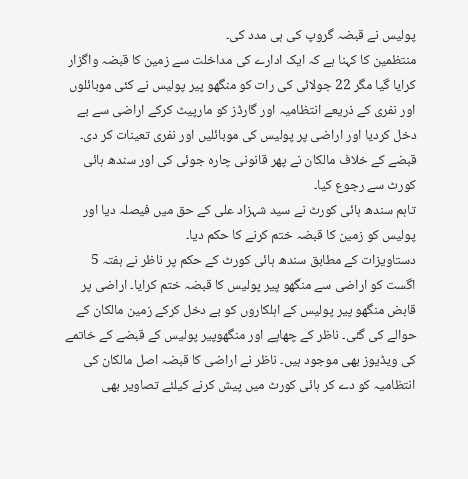پولیس نے قبضہ گروپ کی ہی مدد کی۔
منتظمین کا کہنا ہے کہ ایک ادارے کی مداخلت سے زمین کا قبضہ واگزار کرایا گیا مگر 22 جولائی کی رات کو منگھو پیر پولیس نے کئی موبائلوں اور نفری کے ذریعے انتظامیہ اور گارڈز کو مارپیٹ کرکے اراضی سے بے دخل کردیا اور اراضی پر پولیس کی موبائلیں اور نفری تعینات کر دی۔
قبضے کے خلاف مالکان نے پھر قانونی چارہ جوئی کی اور سندھ ہائی کورٹ سے رجوع کیا۔
تاہم سندھ ہائی کورٹ نے سید شہزاد علی کے حق میں فیصلہ دیا اور پولیس کو زمین کا قبضہ ختم کرنے کا حکم دیا۔
دستاویزات کے مطابق سندھ ہائی کورٹ کے حکم پر ناظر نے ہفتہ 5 اگست کو اراضی سے منگھو پیر پولیس کا قبضہ ختم کرایا۔ اراضی پر قابض منگھو پیر پولیس کے اہلکاروں کو بے دخل کرکے زمین مالکان کے حوالے کی گئی۔ ناظر کے چھاپے اور منگھوپیر پولیس کے قبضے کے خاتمے کی ویڈیوز بھی موجود ہیں۔ ناظر نے اراضی کا قبضہ اصل مالکان کی انتظامیہ کو دے کر ہائی کورٹ میں پیش کرنے کیلئے تصاویر بھی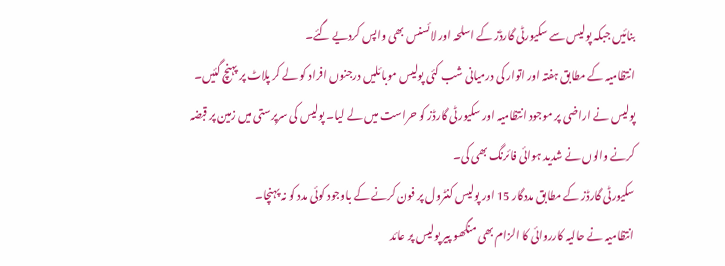بنائیں جبکہ پولیس سے سکیورٹی گارڈز کے اسلحہ اور لائسنس بھی واپس کردیے گئے۔
انتظامیہ کے مطابق ہفتہ اور اتوار کی درمیانی شب کئی پولیس موبائلیں درجنوں افراد کو لے کر پلاٹ پر پہنچ گئیں۔ پولیس نے اراضی پر موجود انتظامیہ اور سکیورٹی گارڈز کو حراست میں لے لیا۔ پولیس کی سرپرستی میں زمین پر قبضہ کرنے والوں نے شدید ہوائی فائرنگ بھی کی۔
سکیورٹی گارڈز کے مطابق مددگار 15 اور پولیس کنٹرول پر فون کرنے کے باوجود کوئی مدد کو نہ پہنچا۔
انتظامیہ نے حالیہ کارروائی کا الزام بھی منگھو پیر پولیس پر عائد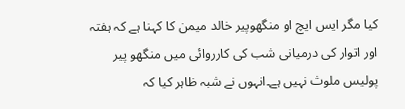کیا مگر ایس ایچ او منگھوپیر خالد میمن کا کہنا ہے کہ ہفتہ اور اتوار کی درمیانی شب کی کارروائی میں منگھو پیر پولیس ملوث نہیں ہے۔انہوں نے شبہ ظاہر کیا کہ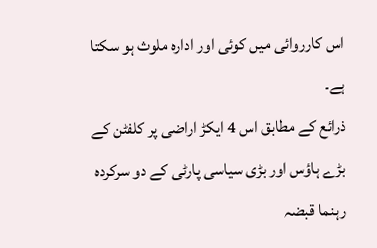اس کارروائی میں کوئی اور ادارہ ملوث ہو سکتا ہے۔
ذرائع کے مطابق اس 4 ایکڑ اراضی پر کلفٹن کے بڑے ہاؤس اور بڑی سیاسی پارٹی کے دو سرکردہ رہنما قبضہ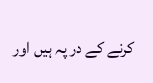کرنے کے در پہ ہیں اور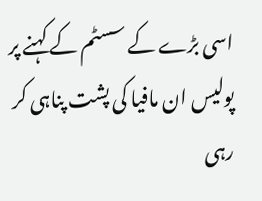اسی بڑے کے سسٹم کے کہنے پر پولیس ان مافیا کی پشت پناہی کر رہی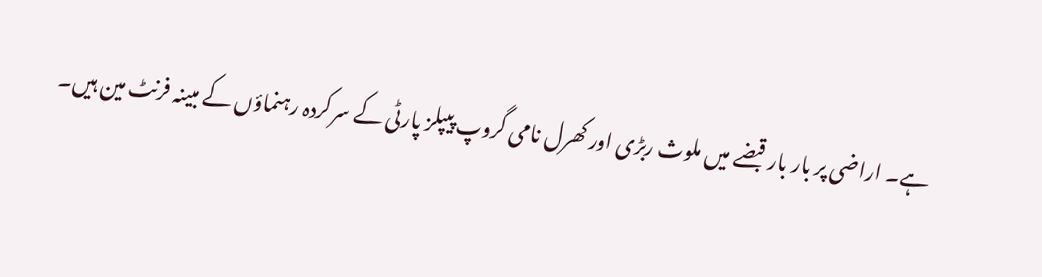ہے۔ اراضی پر بار بار قبضے میں ملوث ربڑی اور کھرل نامی گروپ پیپلز پارٹی کے سرکردہ رہنماؤں کے مبینہ فرنٹ مین ہیں۔